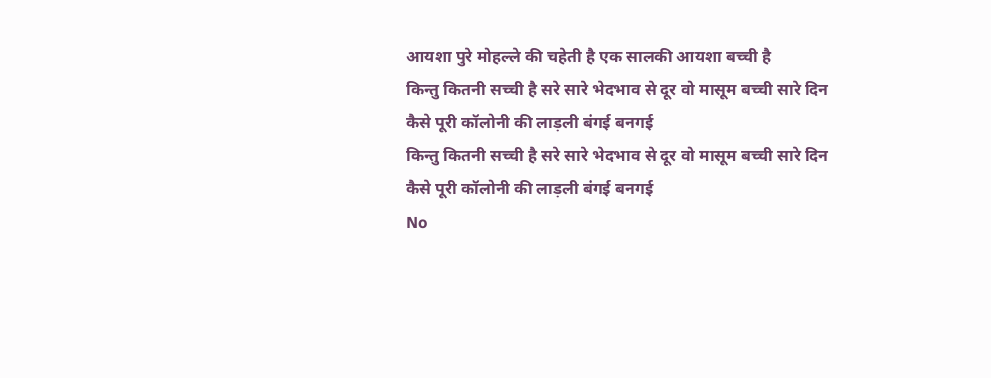आयशा पुरे मोहल्ले की चहेती है एक सालकी आयशा बच्ची है
किन्तु कितनी सच्ची है सरे सारे भेदभाव से दूर वो मासूम बच्ची सारे दिन
कैसे पूरी कॉलोनी की लाड़ली बंगई बनगई
किन्तु कितनी सच्ची है सरे सारे भेदभाव से दूर वो मासूम बच्ची सारे दिन
कैसे पूरी कॉलोनी की लाड़ली बंगई बनगई
No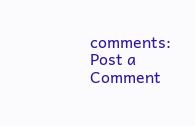comments:
Post a Comment